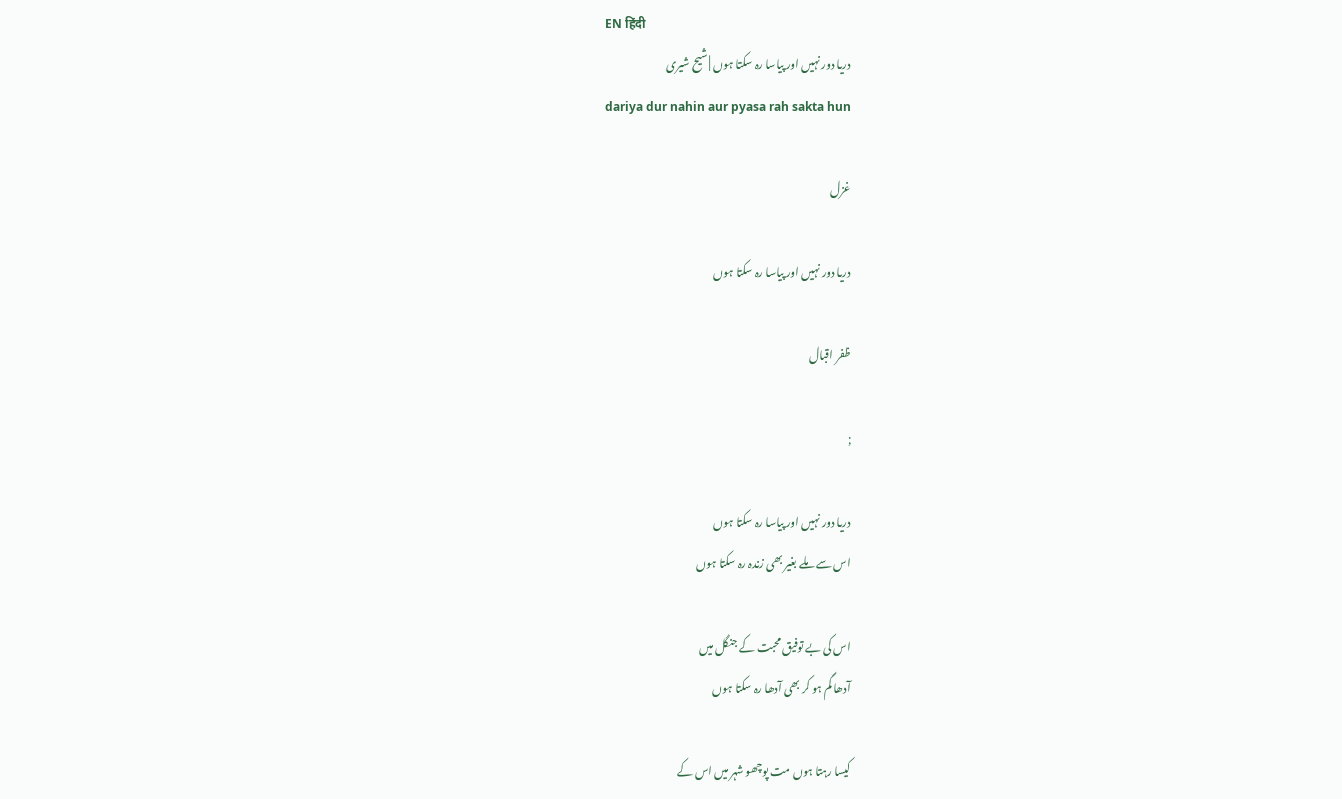EN हिंदी
دریا دور نہیں اور پیاسا رہ سکتا ہوں | شیح شیری
dariya dur nahin aur pyasa rah sakta hun

غزل

دریا دور نہیں اور پیاسا رہ سکتا ہوں

ظفر اقبال

;

دریا دور نہیں اور پیاسا رہ سکتا ہوں
اس سے ملے بغیر بھی زندہ رہ سکتا ہوں

اس کی بے توفیق محبت کے جنگل میں
آدھا گم ہو کر بھی آدھا رہ سکتا ہوں

کیسا رہتا ہوں مت پوچھو شہر میں اس کے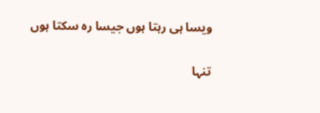ویسا ہی رہتا ہوں جیسا رہ سکتا ہوں

تنہا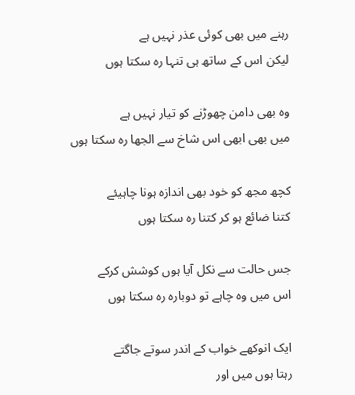رہنے میں بھی کوئی عذر نہیں ہے
لیکن اس کے ساتھ ہی تنہا رہ سکتا ہوں

وہ بھی دامن چھوڑنے کو تیار نہیں ہے
میں بھی ابھی اس شاخ سے الجھا رہ سکتا ہوں

کچھ مجھ کو خود بھی اندازہ ہونا چاہیئے
کتنا ضائع ہو کر کتنا رہ سکتا ہوں

جس حالت سے نکل آیا ہوں کوشش کرکے
اس میں وہ چاہے تو دوبارہ رہ سکتا ہوں

ایک انوکھے خواب کے اندر سوتے جاگتے
رہتا ہوں میں اور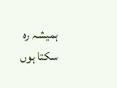ہمیشہ رہ سکتا ہوں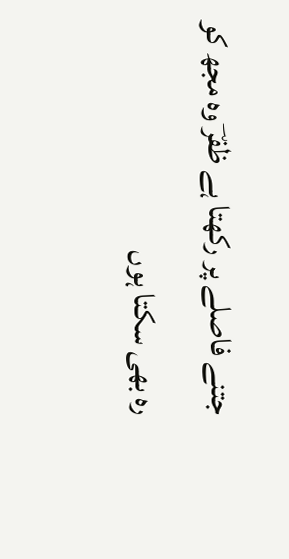جتنے فاصلے پر رکھتا ہے ظفرؔ وہ مجھ کو
رہ بھی سکتا ہوں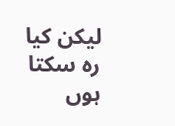لیکن کیا رہ سکتا ہوں